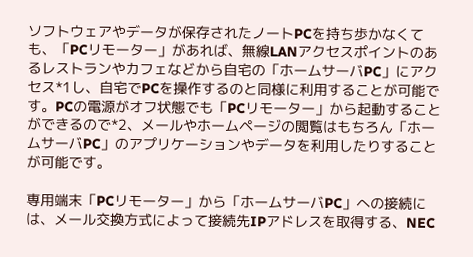ソフトウェアやデータが保存されたノートPCを持ち歩かなくても、「PCリモーター」があれば、無線LANアクセスポイントのあるレストランやカフェなどから自宅の「ホームサーバPC」にアクセス*1し、自宅でPCを操作するのと同様に利用することが可能です。PCの電源がオフ状態でも「PCリモーター」から起動することができるので*2、メールやホームページの閲覧はもちろん「ホームサーバPC」のアプリケーションやデータを利用したりすることが可能です。

専用端末「PCリモーター」から「ホームサーバPC」への接続には、メール交換方式によって接続先IPアドレスを取得する、NEC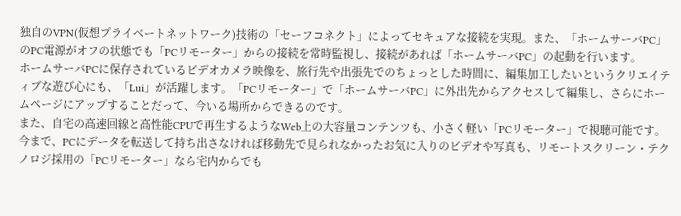独自のVPN(仮想プライベートネットワーク)技術の「セーフコネクト」によってセキュアな接続を実現。また、「ホームサーバPC」のPC電源がオフの状態でも「PCリモーター」からの接続を常時監視し、接続があれば「ホームサーバPC」の起動を行います。
ホームサーバPCに保存されているビデオカメラ映像を、旅行先や出張先でのちょっとした時間に、編集加工したいというクリエイティブな遊び心にも、「Lui」が活躍します。「PCリモーター」で「ホームサーバPC」に外出先からアクセスして編集し、さらにホームページにアップすることだって、今いる場所からできるのです。
また、自宅の高速回線と高性能CPUで再生するようなWeb上の大容量コンテンツも、小さく軽い「PCリモーター」で視聴可能です。
今まで、PCにデータを転送して持ち出さなければ移動先で見られなかったお気に入りのビデオや写真も、リモートスクリーン・テクノロジ採用の「PCリモーター」なら宅内からでも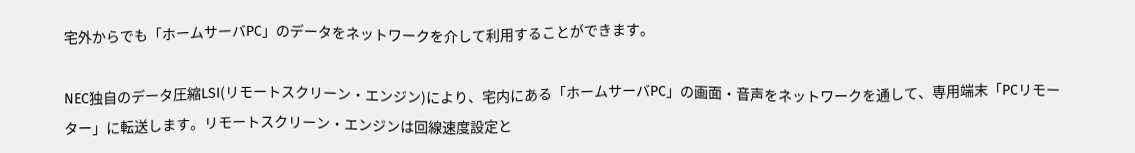宅外からでも「ホームサーバPC」のデータをネットワークを介して利用することができます。

NEC独自のデータ圧縮LSI(リモートスクリーン・エンジン)により、宅内にある「ホームサーバPC」の画面・音声をネットワークを通して、専用端末「PCリモーター」に転送します。リモートスクリーン・エンジンは回線速度設定と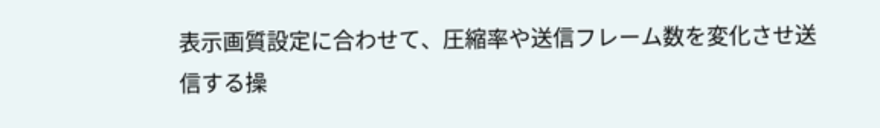表示画質設定に合わせて、圧縮率や送信フレーム数を変化させ送信する操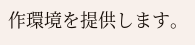作環境を提供します。